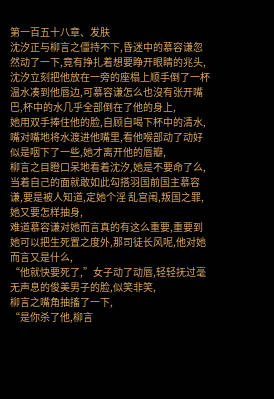第一百五十八章、发肤
沈汐正与柳言之僵持不下,昏迷中的慕容谦忽然动了一下,竟有挣扎着想要睁开眼睛的兆头,
沈汐立刻把他放在一旁的座榻上顺手倒了一杯温水凑到他唇边,可慕容谦怎么也沒有张开嘴巴,杯中的水几乎全部倒在了他的身上,
她用双手捧住他的脸,自顾自喝下杯中的清水,嘴对嘴地将水渡进他嘴里,看他喉部动了动好似是咽下了一些,她才离开他的唇瓣,
柳言之目瞪口呆地看着沈汐,她是不要命了么,当着自己的面就敢如此勾搭羽国前国主慕容谦,要是被人知道,定她个淫 乱宫闱,叛国之罪,她又要怎样抽身,
难道慕容谦对她而言真的有这么重要,重要到她可以把生死置之度外,那司徒长风呢,他对她而言又是什么,
“他就快要死了,”女子动了动唇,轻轻抚过毫无声息的俊美男子的脸,似笑非笑,
柳言之嘴角抽搐了一下,
“是你杀了他,柳言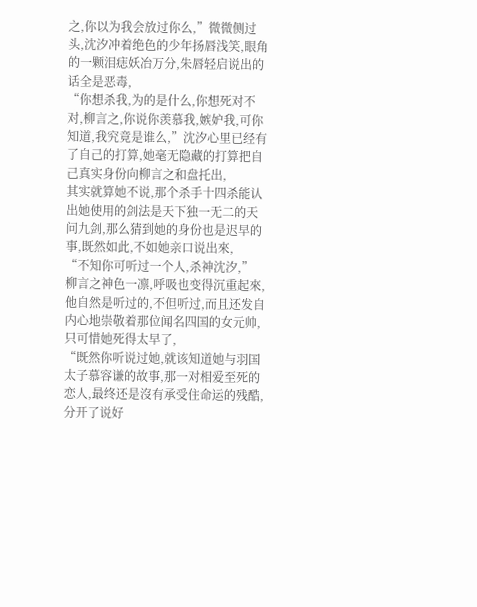之,你以为我会放过你么,”微微侧过头,沈汐冲着绝色的少年扬唇浅笑,眼角的一颗泪痣妖冶万分,朱唇轻启说出的话全是恶毒,
“你想杀我,为的是什么,你想死对不对,柳言之,你说你羡慕我,嫉妒我,可你知道,我究竟是谁么,”沈汐心里已经有了自己的打算,她毫无隐藏的打算把自己真实身份向柳言之和盘托出,
其实就算她不说,那个杀手十四杀能认出她使用的剑法是天下独一无二的天问九剑,那么猜到她的身份也是迟早的事,既然如此,不如她亲口说出來,
“不知你可听过一个人,杀神沈汐,”
柳言之神色一凛,呼吸也变得沉重起來,他自然是听过的,不但听过,而且还发自内心地崇敬着那位闻名四国的女元帅,只可惜她死得太早了,
“既然你听说过她,就该知道她与羽国太子慕容谦的故事,那一对相爱至死的恋人,最终还是沒有承受住命运的残酷,分开了说好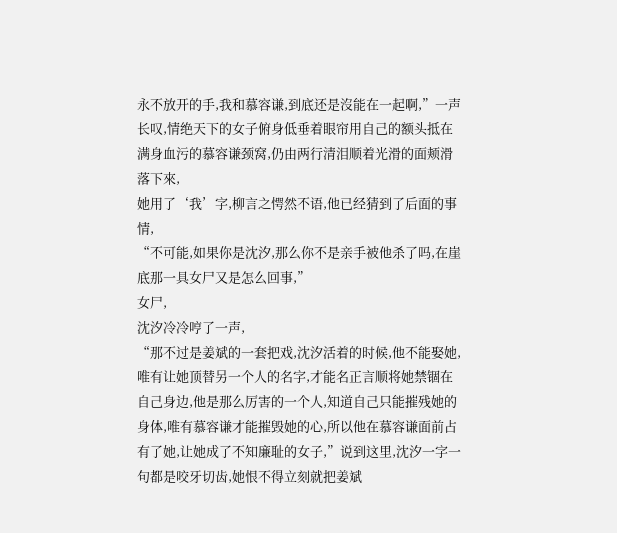永不放开的手,我和慕容谦,到底还是沒能在一起啊,”一声长叹,情绝天下的女子俯身低垂着眼帘用自己的额头抵在满身血污的慕容谦颈窝,仍由两行清泪顺着光滑的面颊滑落下來,
她用了‘我’字,柳言之愕然不语,他已经猜到了后面的事情,
“不可能,如果你是沈汐,那么你不是亲手被他杀了吗,在崖底那一具女尸又是怎么回事,”
女尸,
沈汐冷冷哼了一声,
“那不过是姜斌的一套把戏,沈汐活着的时候,他不能娶她,唯有让她顶替另一个人的名字,才能名正言顺将她禁锢在自己身边,他是那么厉害的一个人,知道自己只能摧残她的身体,唯有慕容谦才能摧毁她的心,所以他在慕容谦面前占有了她,让她成了不知廉耻的女子,”说到这里,沈汐一字一句都是咬牙切齿,她恨不得立刻就把姜斌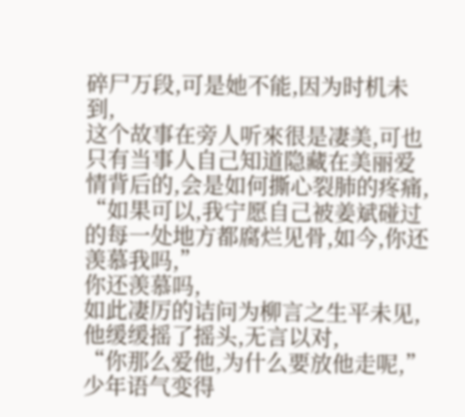碎尸万段,可是她不能,因为时机未到,
这个故事在旁人听來很是凄美,可也只有当事人自己知道隐藏在美丽爱情背后的,会是如何撕心裂肺的疼痛,
“如果可以,我宁愿自己被姜斌碰过的每一处地方都腐烂见骨,如今,你还羡慕我吗,”
你还羡慕吗,
如此凄厉的诘问为柳言之生平未见,他缓缓摇了摇头,无言以对,
“你那么爱他,为什么要放他走呢,”少年语气变得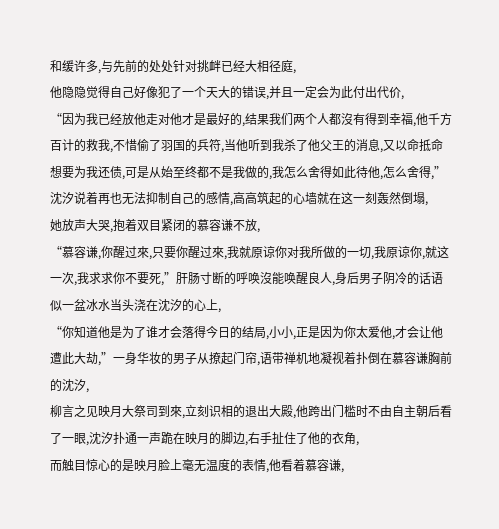和缓许多,与先前的处处针对挑衅已经大相径庭,
他隐隐觉得自己好像犯了一个天大的错误,并且一定会为此付出代价,
“因为我已经放他走对他才是最好的,结果我们两个人都沒有得到幸福,他千方百计的救我,不惜偷了羽国的兵符,当他听到我杀了他父王的消息,又以命抵命想要为我还债,可是从始至终都不是我做的,我怎么舍得如此待他,怎么舍得,”沈汐说着再也无法抑制自己的感情,高高筑起的心墙就在这一刻轰然倒塌,
她放声大哭,抱着双目紧闭的慕容谦不放,
“慕容谦,你醒过來,只要你醒过來,我就原谅你对我所做的一切,我原谅你,就这一次,我求求你不要死,”肝肠寸断的呼唤沒能唤醒良人,身后男子阴冷的话语似一盆冰水当头浇在沈汐的心上,
“你知道他是为了谁才会落得今日的结局,小小,正是因为你太爱他,才会让他遭此大劫,”一身华妆的男子从撩起门帘,语带禅机地凝视着扑倒在慕容谦胸前的沈汐,
柳言之见映月大祭司到來,立刻识相的退出大殿,他跨出门槛时不由自主朝后看了一眼,沈汐扑通一声跪在映月的脚边,右手扯住了他的衣角,
而触目惊心的是映月脸上毫无温度的表情,他看着慕容谦,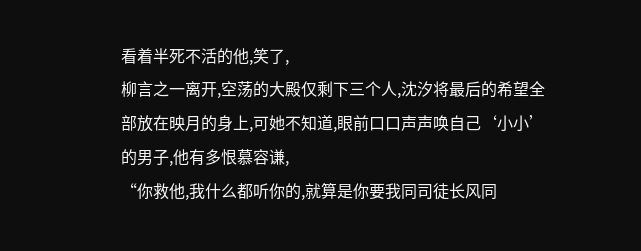看着半死不活的他,笑了,
柳言之一离开,空荡的大殿仅剩下三个人,沈汐将最后的希望全部放在映月的身上,可她不知道,眼前口口声声唤自己‘小小’的男子,他有多恨慕容谦,
“你救他,我什么都听你的,就算是你要我同司徒长风同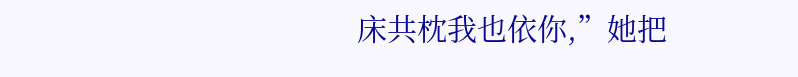床共枕我也依你,”她把